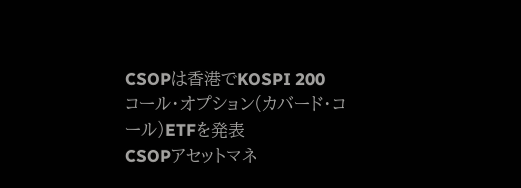CSOPは香港でKOSPI 200コール・オプション(カバード・コール)ETFを発表
CSOPアセットマネ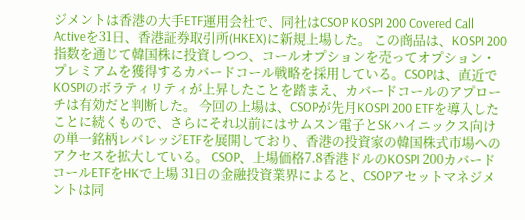ジメントは香港の大手ETF運用会社で、同社はCSOP KOSPI 200 Covered Call Activeを31日、香港証券取引所(HKEX)に新規上場した。 この商品は、KOSPI 200指数を通じて韓国株に投資しつつ、コールオプションを売ってオプション・プレミアムを獲得するカバードコール戦略を採用している。CSOPは、直近でKOSPIのボラティリティが上昇したことを踏まえ、カバードコールのアプローチは有効だと判断した。 今回の上場は、CSOPが先月KOSPI 200 ETFを導入したことに続くもので、さらにそれ以前にはサムスン電子とSKハイニックス向けの単一銘柄レバレッジETFを展開しており、香港の投資家の韓国株式市場へのアクセスを拡大している。 CSOP、上場価格7.8香港ドルのKOSPI 200カバードコールETFをHKで上場 31日の金融投資業界によると、CSOPアセットマネジメントは同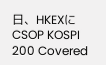日、HKEXにCSOP KOSPI 200 Covered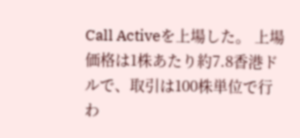Call Activeを上場した。 上場価格は1株あたり約7.8香港ドルで、取引は100株単位で行わ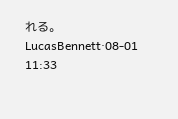れる。
LucasBennett·08-01 11:33